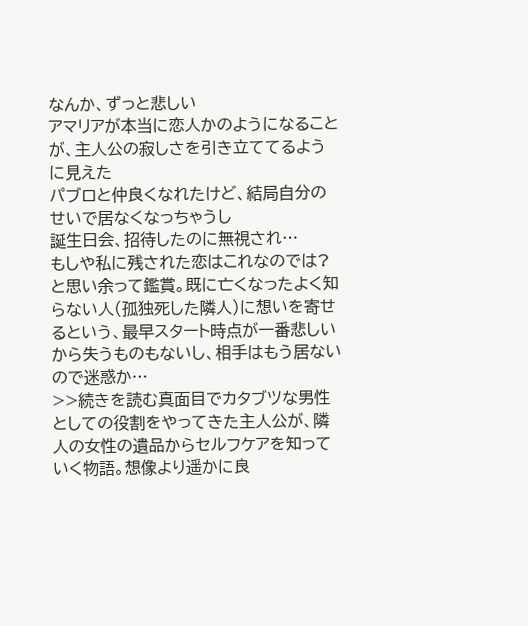なんか、ずっと悲しい
アマリアが本当に恋人かのようになることが、主人公の寂しさを引き立ててるように見えた
パブロと仲良くなれたけど、結局自分のせいで居なくなっちゃうし
誕生日会、招待したのに無視され…
もしや私に残された恋はこれなのでは?と思い余って鑑賞。既に亡くなったよく知らない人(孤独死した隣人)に想いを寄せるという、最早スタート時点が一番悲しいから失うものもないし、相手はもう居ないので迷惑か…
>>続きを読む真面目でカタブツな男性としての役割をやってきた主人公が、隣人の女性の遺品からセルフケアを知っていく物語。想像より遥かに良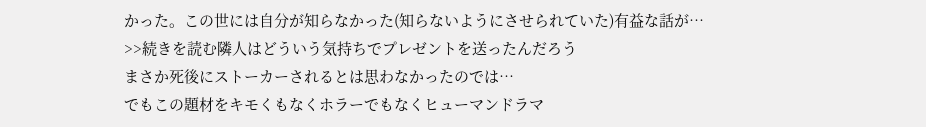かった。この世には自分が知らなかった(知らないようにさせられていた)有益な話が…
>>続きを読む隣人はどういう気持ちでプレゼントを送ったんだろう
まさか死後にストーカーされるとは思わなかったのでは…
でもこの題材をキモくもなくホラーでもなくヒューマンドラマ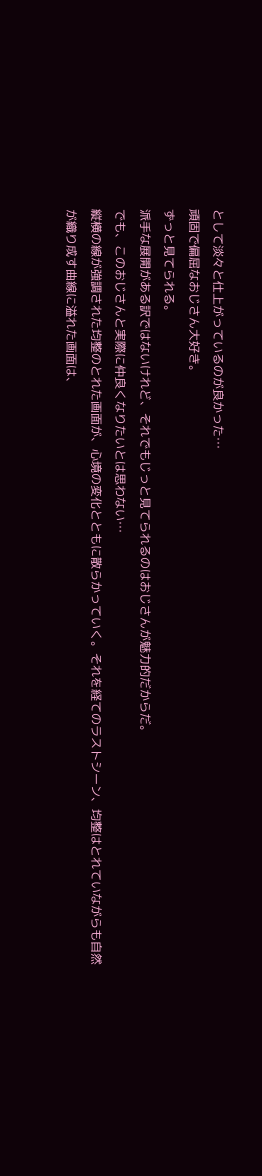として淡々と仕上がっているのが良かった…
頑固で偏屈なおじさん大好き。
ずっと見てられる。
派手な展開がある訳ではないけれど、それでもじっと見てられるのはおじさんが魅力的だからだ。
でも、このおじさんと実際に仲良くなりたいとは思わない…
縦横の線が強調された均整のとれた画面が、心境の変化とともに散らかっていく。それを経てのラストシーン、均整はとれていながらも自然が織り成す曲線に溢れた画面は、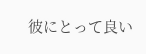彼にとって良い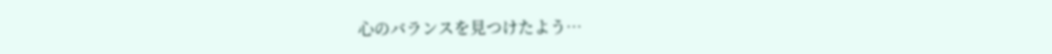心のバランスを見つけたよう…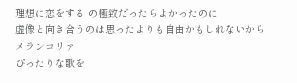理想に恋をする の極致だったらよかったのに
虚像と向き合うのは思ったよりも自由かもしれないから
メランコリァ
ぴったりな歌を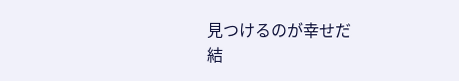見つけるのが幸せだ
結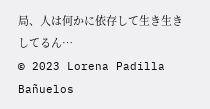局、人は何かに依存して生き生きしてるん…
© 2023 Lorena Padilla Bañuelos